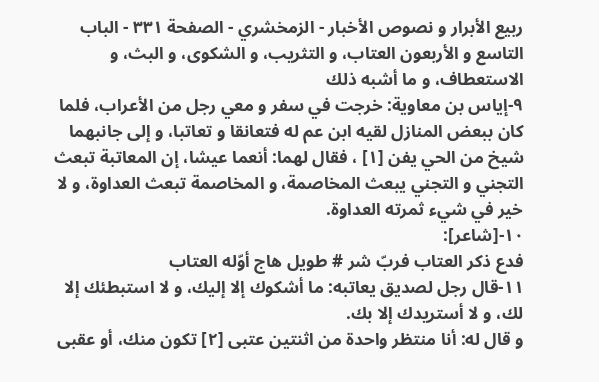ربيع الأبرار و نصوص الأخبار - الزمخشري - الصفحة ٣٣١ - الباب التاسع و الأربعون العتاب، و التثريب، و الشكوى، و البث، و الاستعطاف، و ما أشبه ذلك
٩-إياس بن معاوية: خرجت في سفر و معي رجل من الأعراب، فلما كان ببعض المنازل لقيه ابن عم له فتعانقا و تعاتبا، و إلى جانبهما شيخ من الحي يفن [١] ، فقال لهما: أنعما عيشا، إن المعاتبة تبعث التجني و التجني يبعث المخاصمة، و المخاصمة تبعث العداوة، و لا خير في شيء ثمرته العداوة.
١٠-[شاعر]:
فدع ذكر العتاب فربّ شر # طويل هاج أوّله العتاب
١١-قال رجل لصديق يعاتبه: ما أشكوك إلا إليك، و لا استبطئك إلا لك، و لا أستريدك إلا بك.
و قال له: أنا منتظر واحدة من اثنتين عتبى [٢] تكون منك، أو عقبى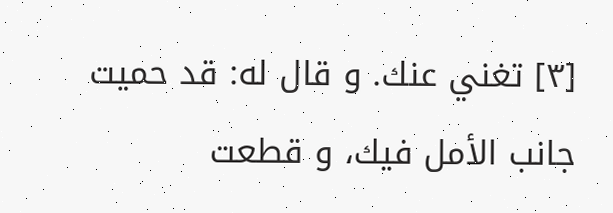[٣] تغني عنك. و قال له: قد حميت جانب الأمل فيك، و قطعت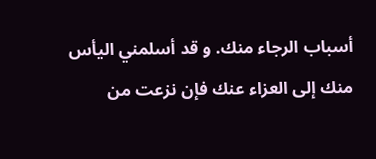أسباب الرجاء منك. و قد أسلمني اليأس منك إلى العزاء عنك فإن نزعت من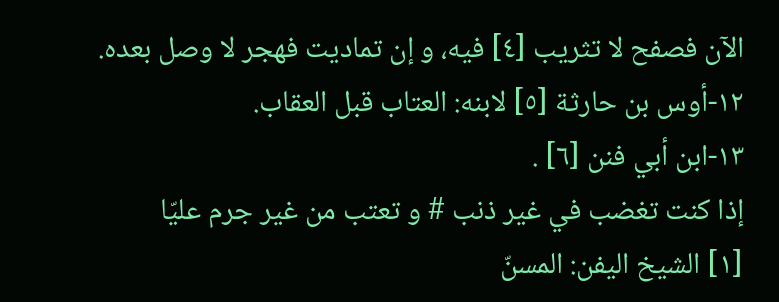الآن فصفح لا تثريب [٤] فيه، و إن تماديت فهجر لا وصل بعده.
١٢-أوس بن حارثة [٥] لابنه: العتاب قبل العقاب.
١٣-ابن أبي فنن [٦] .
إذا كنت تغضب في غير ذنب # و تعتب من غير جرم عليّا
[١] الشيخ اليفن: المسنّ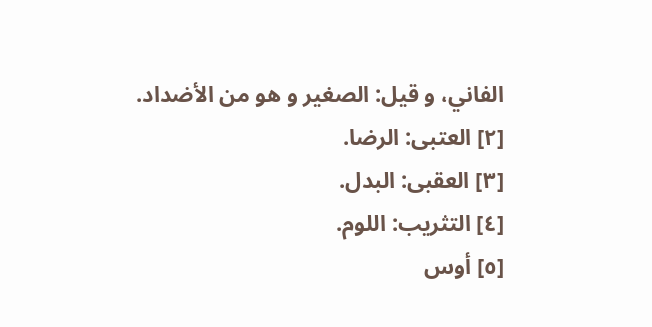الفاني، و قيل: الصغير و هو من الأضداد.
[٢] العتبى: الرضا.
[٣] العقبى: البدل.
[٤] التثريب: اللوم.
[٥] أوس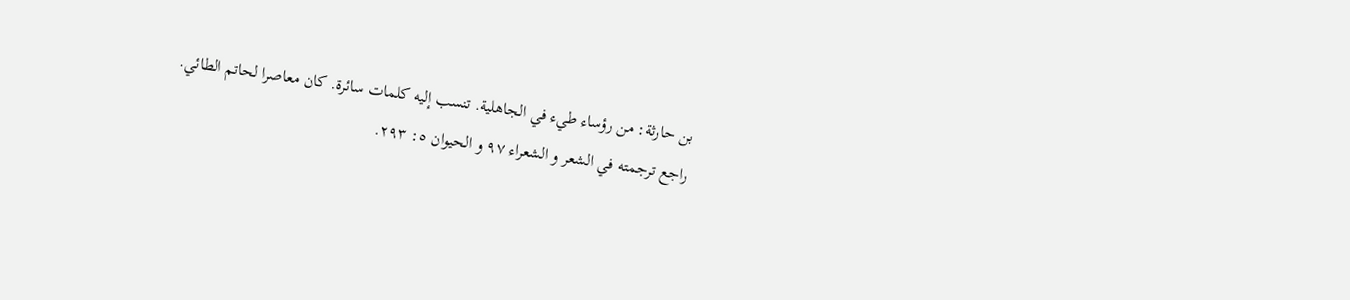بن حارثة: من رؤساء طيء في الجاهلية. تنسب إليه كلمات سائرة. كان معاصرا لحاتم الطائي.
راجع ترجمته في الشعر و الشعراء ٩٧ و الحيوان ٥: ٢٩٣.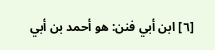[٦] ابن أبي فنن: هو أحمد بن أبي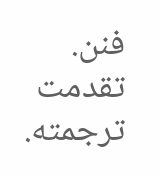فنن. تقدمت ترجمته.